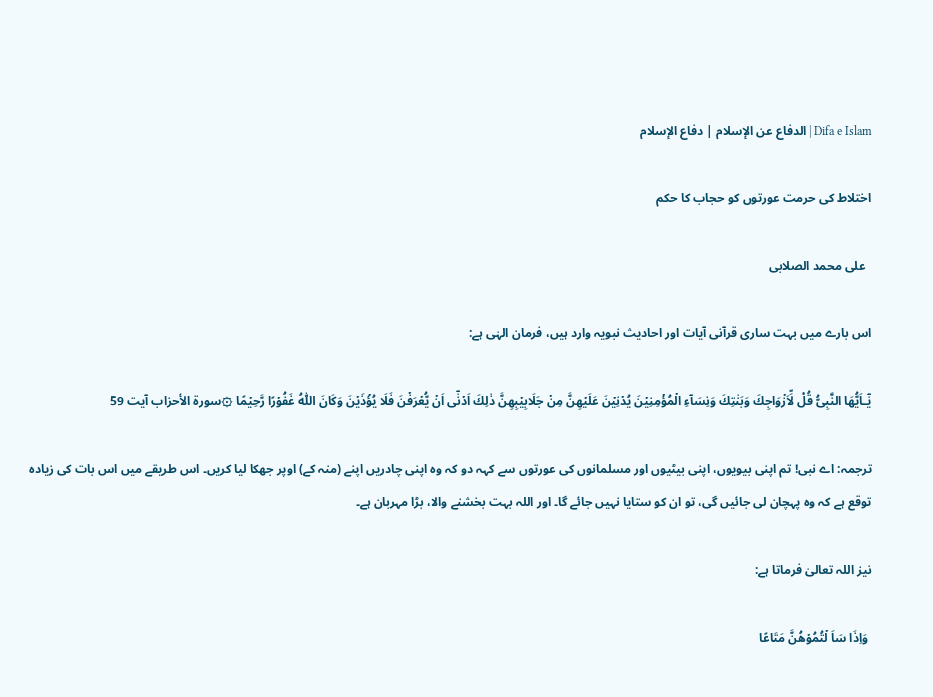Difa e Islam | الدفاع عن الإسلام | دفاع الإسلام

اختلاط کی حرمت عورتوں کو حجاب کا حکم

  علی محمد الصلابی

اس بارے میں بہت ساری قرآنی آیات اور احادیث نبویہ وارد ہیں، فرمان الہٰی ہے:

يٰۤـاَيُّهَا النَّبِىُّ قُلْ لِّاَزۡوَاجِكَ وَبَنٰتِكَ وَنِسَآءِ الۡمُؤۡمِنِيۡنَ يُدۡنِيۡنَ عَلَيۡهِنَّ مِنۡ جَلَابِيۡبِهِنَّ ذٰلِكَ اَدۡنٰٓى اَنۡ يُّعۡرَفۡنَ فَلَا يُؤۡذَيۡنَ وَكَانَ اللّٰهُ غَفُوۡرًا رَّحِيۡمًا ۞سورۃ الأحزاب آیت 59

ترجمہ: اے نبی! تم اپنی بیویوں، اپنی بیٹیوں اور مسلمانوں کی عورتوں سے کہہ دو کہ وہ اپنی چادریں اپنے (منہ کے) اوپر جھکا لیا کریں۔ اس طریقے میں اس بات کی زیادہ توقع ہے کہ وہ پہچان لی جائیں گی، تو ان کو ستایا نہیں جائے گا۔ اور اللہ بہت بخشنے والا، بڑا مہربان ہے۔

نیز اللہ تعالیٰ فرماتا ہے:

 وَاِذَا سَاَ لۡتُمُوۡهُنَّ مَتَاعًا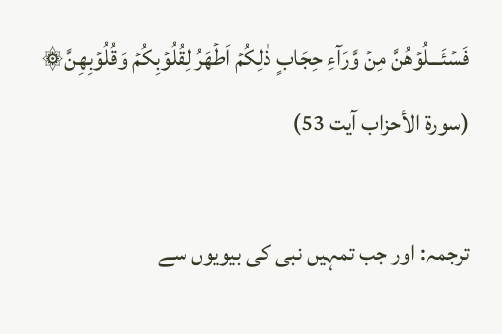فَسۡئَـــلُوۡهُنَّ مِنۡ وَّرَآءِ حِجَابٍ ذٰلِكُمۡ اَطۡهَرُ لِقُلُوۡبِكُمۡ وَقُلُوۡبِهِنَّ۞ (سورۃ الأحزاب آیت 53)

ترجمہ: اور جب تمہیں نبی کی بیویوں سے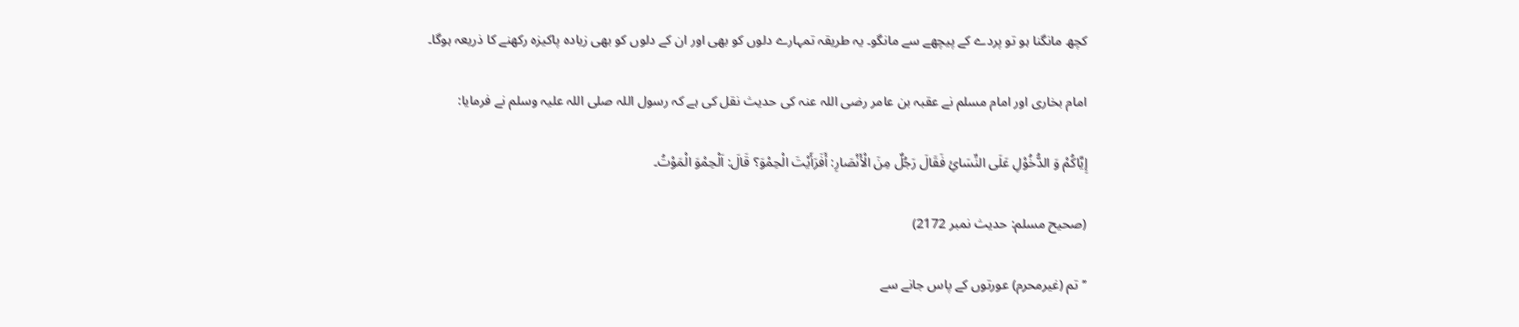کچھ مانگنا ہو تو پردے کے پیچھے سے مانگو۔ یہ طریقہ تمہارے دلوں کو بھی اور ان کے دلوں کو بھی زیادہ پاکیزہ رکھنے کا ذریعہ ہوگا۔

امام بخاری اور امام مسلم نے عقبہ بن عامر رضی اللہ عنہ کی حدیث نقل کی ہے کہ رسول اللہ صلی اللہ علیہ وسلم نے فرمایا:

إِیَّاکُمْ وَ الدُّخُوْلِ عَلَی النِّسَائِ فَقَالَ رَجُلٌ مِنَ الْأَنْصَارِ: أَفَرَأَیْتَ الْحِمْوَ؟ قَالَ: اَلْحِمْوَ الْمَوْتُ۔

(صحیح مسلم: حدیث نمبر 2172)

’’تم (غیرمحرم) عورتوں کے پاس جانے سے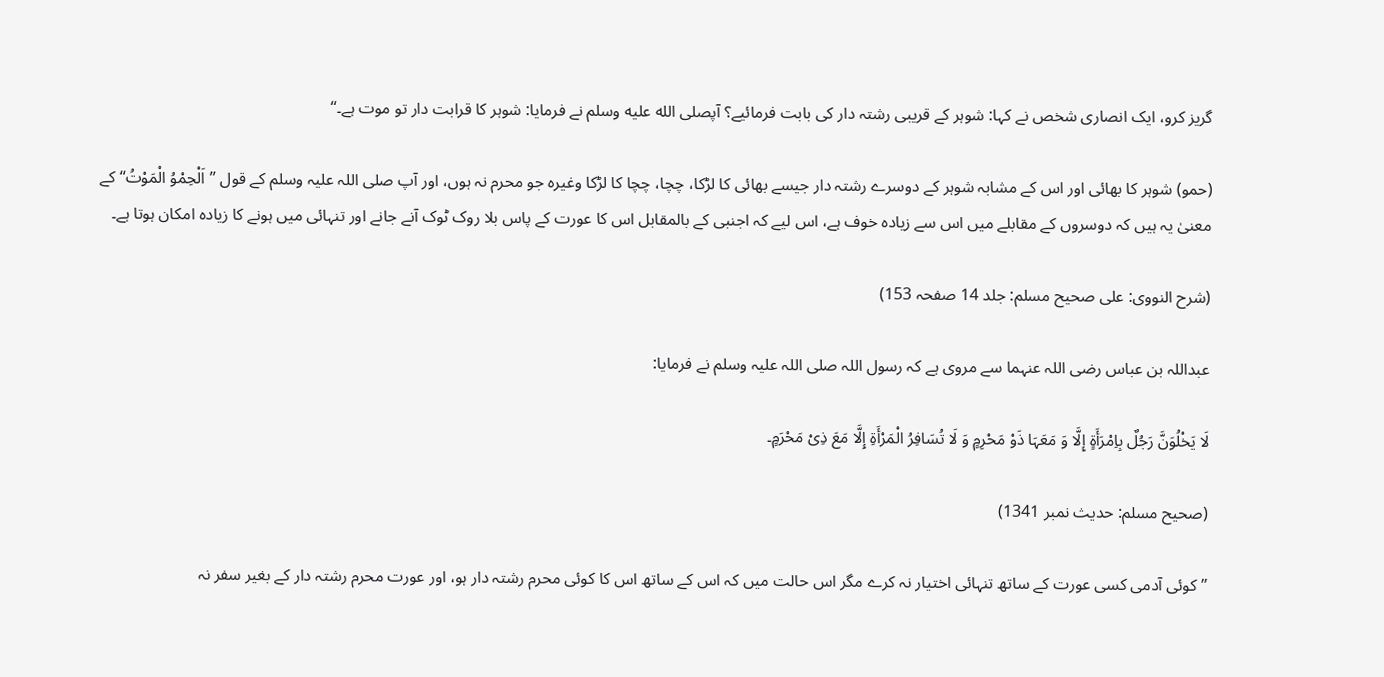گریز کرو، ایک انصاری شخص نے کہا: شوہر کے قریبی رشتہ دار کی بابت فرمائیے؟ آپصلى الله عليه وسلم نے فرمایا: شوہر کا قرابت دار تو موت ہے۔‘‘

(حمو) شوہر کا بھائی اور اس کے مشابہ شوہر کے دوسرے رشتہ دار جیسے بھائی کا لڑکا، چچا، چچا کا لڑکا وغیرہ جو محرم نہ ہوں، اور آپ صلی اللہ علیہ وسلم کے قول ’’اَلْحِمْوُ الْمَوْتُ‘‘ کے معنیٰ یہ ہیں کہ دوسروں کے مقابلے میں اس سے زیادہ خوف ہے، اس لیے کہ اجنبی کے بالمقابل اس کا عورت کے پاس بلا روک ٹوک آنے جانے اور تنہائی میں ہونے کا زیادہ امکان ہوتا ہے۔

(شرح النووی: علی صحیح مسلم: جلد 14 صفحہ 153)

عبداللہ بن عباس رضی اللہ عنہما سے مروی ہے کہ رسول اللہ صلی اللہ علیہ وسلم نے فرمایا:

لَا یَخْلُوَنَّ رَجُلٌ بِاِمْرَأَۃٍ إِلَّا وَ مَعَہَا ذَوْ مَحْرِمٍ وَ لَا تُسَافِرُ الْمَرْأَۃِ إِلَّا مَعَ ذِیْ مَحْرَمٍ۔

(صحیح مسلم: حدیث نمبر 1341)

’’کوئی آدمی کسی عورت کے ساتھ تنہائی اختیار نہ کرے مگر اس حالت میں کہ اس کے ساتھ اس کا کوئی محرم رشتہ دار ہو، اور عورت محرم رشتہ دار کے بغیر سفر نہ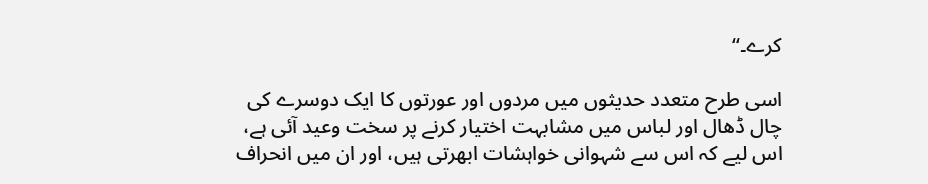کرے۔‘‘

اسی طرح متعدد حدیثوں میں مردوں اور عورتوں کا ایک دوسرے کی چال ڈھال اور لباس میں مشابہت اختیار کرنے پر سخت وعید آئی ہے، اس لیے کہ اس سے شہوانی خواہشات ابھرتی ہیں، اور ان میں انحراف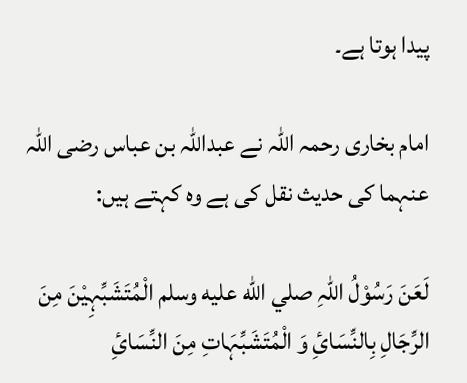پیدا ہوتا ہے۔

امام بخاری رحمہ اللہ نے عبداللہ بن عباس رضی اللہ عنہما کی حدیث نقل کی ہے وہ کہتے ہیں:

لَعَنَ رَسُوْلُ اللّٰہِ صلي الله عليه وسلم الْمُتَشَبِّہِیْنَ مِنَ الرِّجَالِ بِالنِّسَائِ وَ الْمُتَشَبِّہَاتِ مِنَ النِّسَائِ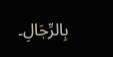بِالرِّجَالِ۔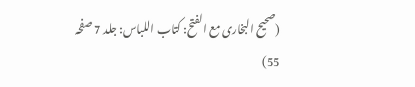(صحیح البخاری مع الفتح: کتاب اللباس: جلد 7 صفحہ 55)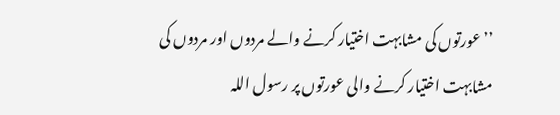’’عورتوں کی مشابہت اختیار کرنے والے مردوں اور مردوں کی مشابہت اختیار کرنے والی عورتوں پر رسول اللہ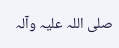صلی اللہ علیہ وآلہ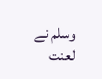وسلم نے لعنت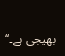بھیجی ہے۔‘‘